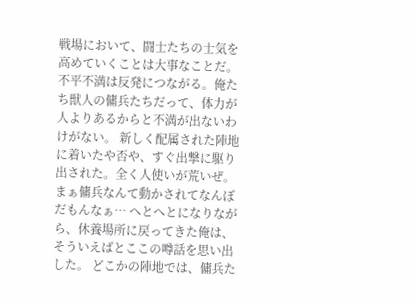戦場において、闘士たちの士気を高めていくことは大事なことだ。不平不満は反発につながる。俺たち獣人の傭兵たちだって、体力が人よりあるからと不満が出ないわけがない。 新しく配属された陣地に着いたや否や、すぐ出撃に駆り出された。全く人使いが荒いぜ。まぁ傭兵なんて動かされてなんぼだもんなぁ… へとへとになりながら、休養場所に戻ってきた俺は、そういえばとここの噂話を思い出した。 どこかの陣地では、傭兵た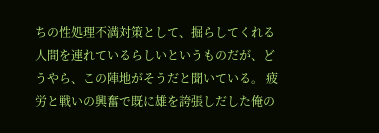ちの性処理不満対策として、掘らしてくれる人間を連れているらしいというものだが、どうやら、この陣地がそうだと聞いている。 疲労と戦いの興奮で既に雄を誇張しだした俺の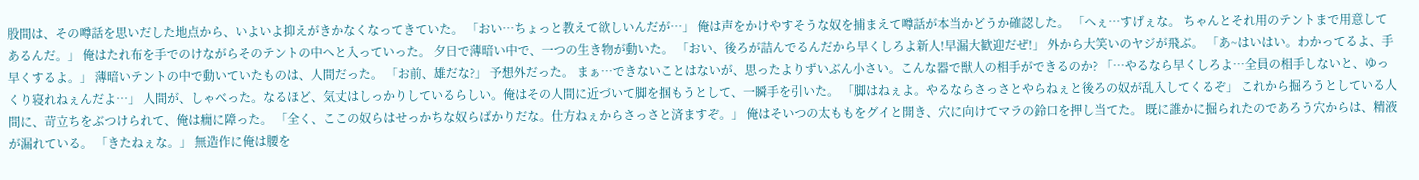股間は、その噂話を思いだした地点から、いよいよ抑えがきかなくなってきていた。 「おい…ちょっと教えて欲しいんだが…」 俺は声をかけやすそうな奴を捕まえて噂話が本当かどうか確認した。 「へぇ…すげぇな。 ちゃんとそれ用のテントまで用意してあるんだ。」 俺はたれ布を手でのけながらそのテントの中へと入っていった。 夕日で薄暗い中で、一つの生き物が動いた。 「おい、後ろが詰んでるんだから早くしろよ新人!早漏大歓迎だぜ!」 外から大笑いのヤジが飛ぶ。 「あ~はいはい。わかってるよ、手早くするよ。」 薄暗いテントの中で動いていたものは、人間だった。 「お前、雄だな?」 予想外だった。 まぁ…できないことはないが、思ったよりずいぶん小さい。こんな器で獣人の相手ができるのか? 「…やるなら早くしろよ…全員の相手しないと、ゆっくり寝れねぇんだよ…」 人間が、しゃべった。なるほど、気丈はしっかりしているらしい。俺はその人間に近づいて脚を掴もうとして、一瞬手を引いた。 「脚はねぇよ。やるならさっさとやらねぇと後ろの奴が乱入してくるぞ」 これから掘ろうとしている人間に、苛立ちをぶつけられて、俺は癇に障った。 「全く、ここの奴らはせっかちな奴らばかりだな。仕方ねぇからさっさと済ますぞ。」 俺はそいつの太ももをグイと開き、穴に向けてマラの鈴口を押し当てた。 既に誰かに掘られたのであろう穴からは、精液が漏れている。 「きたねぇな。」 無造作に俺は腰を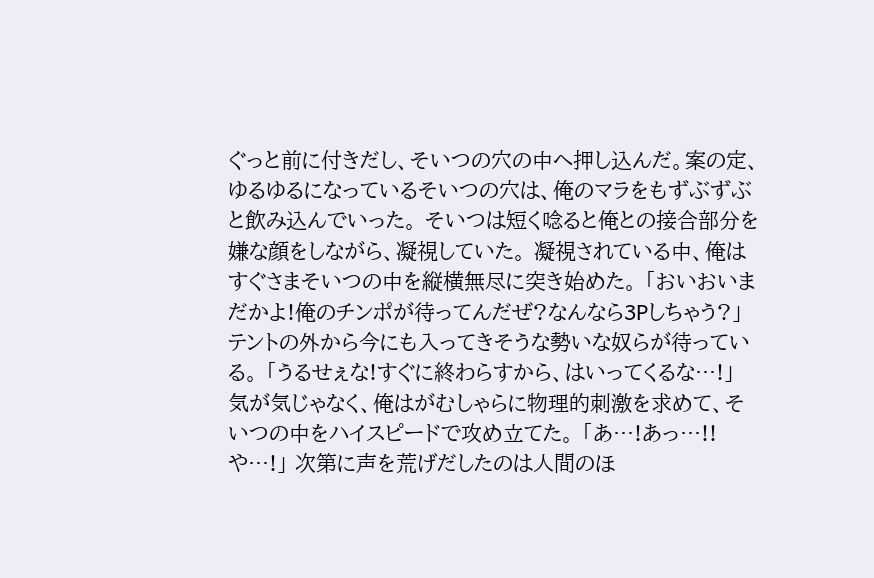ぐっと前に付きだし、そいつの穴の中へ押し込んだ。案の定、ゆるゆるになっているそいつの穴は、俺のマラをもずぶずぶと飲み込んでいった。 そいつは短く唸ると俺との接合部分を嫌な顔をしながら、凝視していた。 凝視されている中、俺はすぐさまそいつの中を縦横無尽に突き始めた。 「おいおいまだかよ!俺のチンポが待ってんだぜ?なんなら3Pしちゃう?」 テントの外から今にも入ってきそうな勢いな奴らが待っている。 「うるせぇな!すぐに終わらすから、はいってくるな…!」 気が気じゃなく、俺はがむしゃらに物理的刺激を求めて、そいつの中をハイスピードで攻め立てた。 「あ…!あっ…!!や…!」 次第に声を荒げだしたのは人間のほ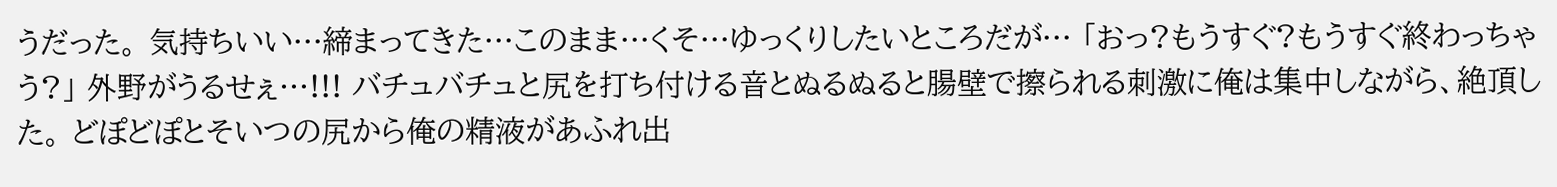うだった。 気持ちいい…締まってきた…このまま…くそ…ゆっくりしたいところだが… 「おっ?もうすぐ?もうすぐ終わっちゃう?」 外野がうるせぇ…!!! バチュバチュと尻を打ち付ける音とぬるぬると腸壁で擦られる刺激に俺は集中しながら、絶頂した。 どぽどぽとそいつの尻から俺の精液があふれ出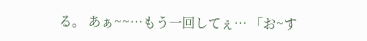る。 あぁ~~…もう一回してぇ… 「お~す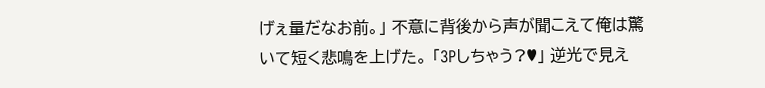げぇ量だなお前。」 不意に背後から声が聞こえて俺は驚いて短く悲鳴を上げた。 「3Pしちゃう?♥」 逆光で見え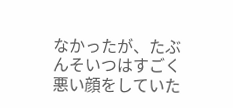なかったが、たぶんそいつはすごく悪い顔をしていた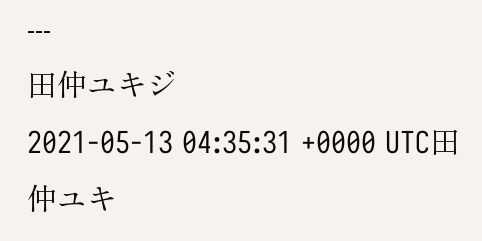---
田仲ユキジ
2021-05-13 04:35:31 +0000 UTC田仲ユキ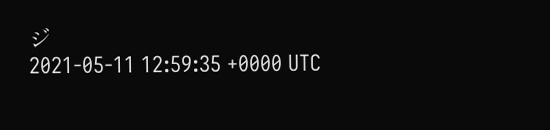ジ
2021-05-11 12:59:35 +0000 UTC